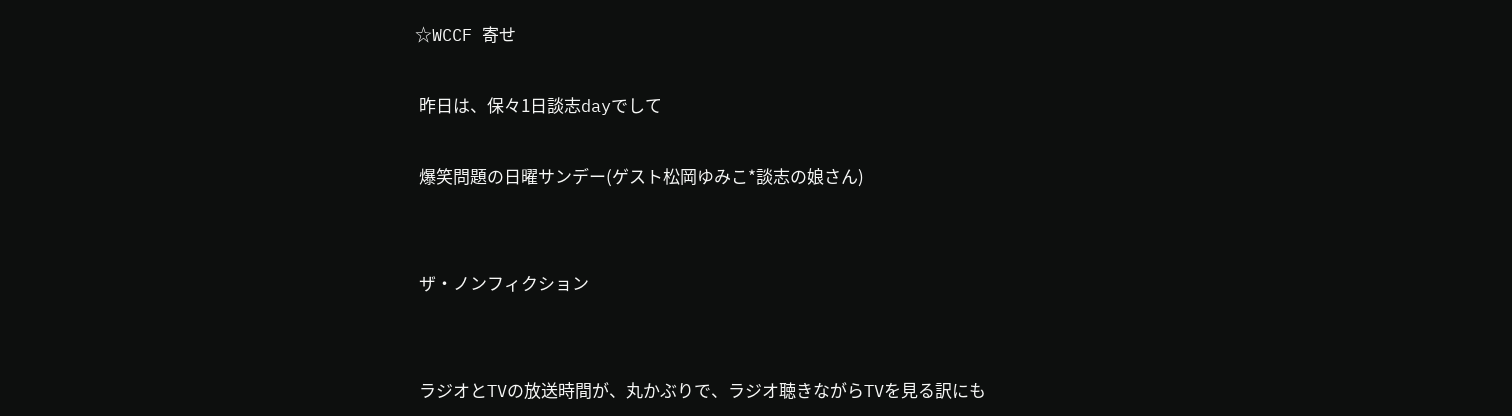☆WCCF 寄せ

 昨日は、保々1日談志dayでして

 爆笑問題の日曜サンデー(ゲスト松岡ゆみこ*談志の娘さん)


 ザ・ノンフィクション


 ラジオとTVの放送時間が、丸かぶりで、ラジオ聴きながらTVを見る訳にも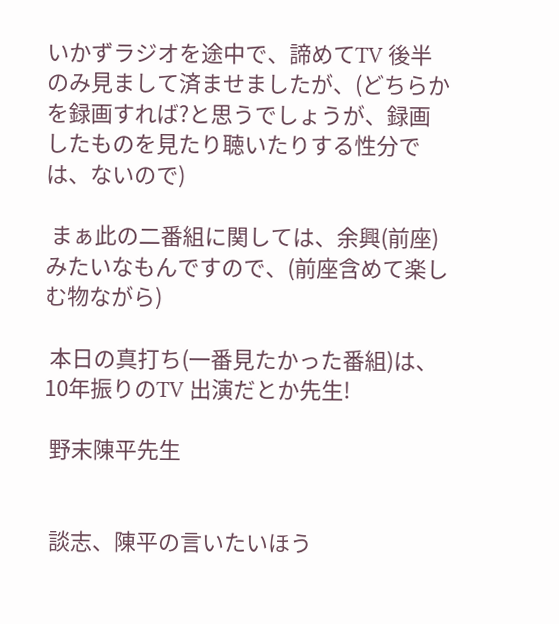いかずラジオを途中で、諦めてTV 後半のみ見まして済ませましたが、(どちらかを録画すれば?と思うでしょうが、録画したものを見たり聴いたりする性分では、ないので)

 まぁ此の二番組に関しては、余興(前座)みたいなもんですので、(前座含めて楽しむ物ながら)

 本日の真打ち(一番見たかった番組)は、10年振りのTV 出演だとか先生!

 野末陳平先生


 談志、陳平の言いたいほう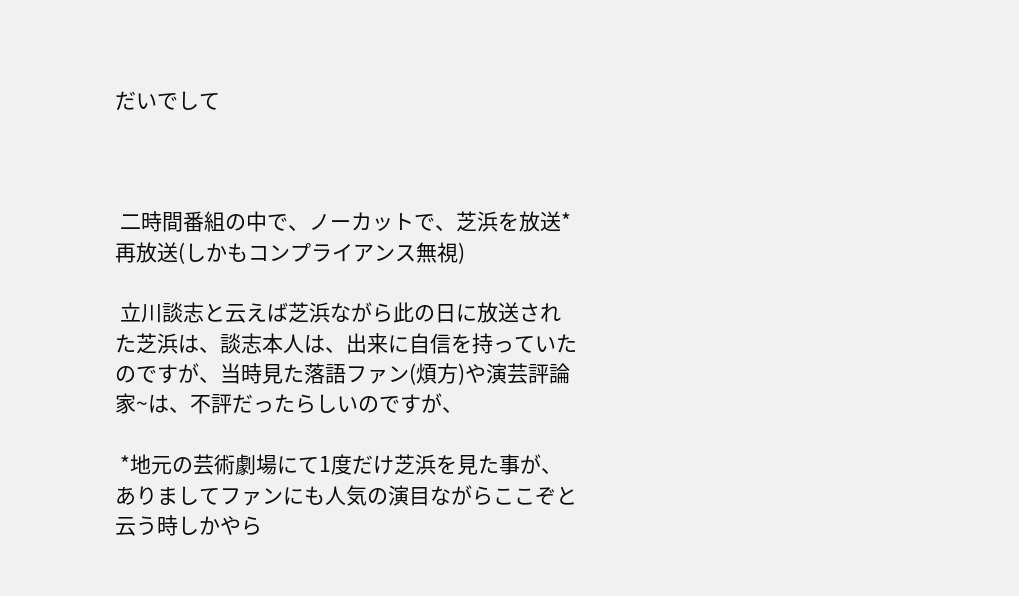だいでして



 二時間番組の中で、ノーカットで、芝浜を放送*再放送(しかもコンプライアンス無視)

 立川談志と云えば芝浜ながら此の日に放送された芝浜は、談志本人は、出来に自信を持っていたのですが、当時見た落語ファン(煩方)や演芸評論家~は、不評だったらしいのですが、

 *地元の芸術劇場にて1度だけ芝浜を見た事が、ありましてファンにも人気の演目ながらここぞと云う時しかやら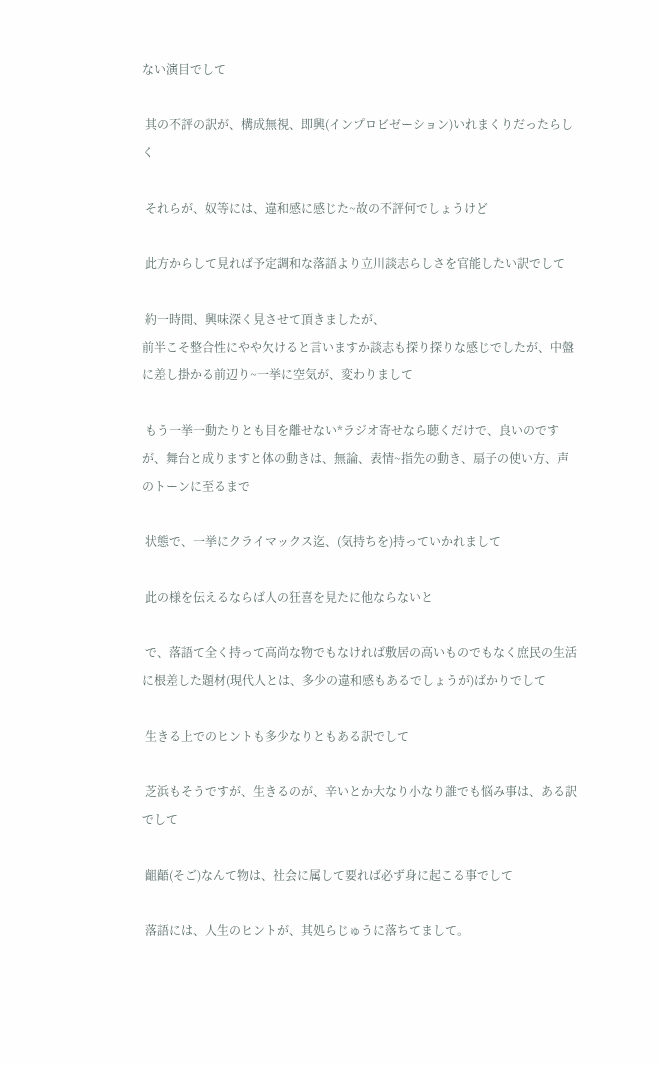ない演目でして

 其の不評の訳が、構成無視、即興(インプロビゼーション)いれまくりだったらしく

 それらが、奴等には、違和感に感じた~故の不評何でしょうけど

 此方からして見れば予定調和な落語より立川談志らしさを官能したい訳でして

 約一時間、興味深く見させて頂きましたが、
前半こそ整合性にやや欠けると言いますか談志も探り探りな感じでしたが、中盤に差し掛かる前辺り~一挙に空気が、変わりまして

 もう一挙一動たりとも目を離せない*ラジオ寄せなら聴くだけで、良いのですが、舞台と成りますと体の動きは、無論、表情~指先の動き、扇子の使い方、声のトーンに至るまで

 状態で、一挙にクライマックス迄、(気持ちを)持っていかれまして

 此の様を伝えるならば人の狂喜を見たに他ならないと

 で、落語て全く持って高尚な物でもなければ敷居の高いものでもなく庶民の生活に根差した題材(現代人とは、多少の違和感もあるでしょうが)ばかりでして

 生きる上でのヒントも多少なりともある訳でして

 芝浜もそうですが、生きるのが、辛いとか大なり小なり誰でも悩み事は、ある訳でして

 齟齬(そご)なんて物は、社会に属して要れば必ず身に起こる事でして

 落語には、人生のヒントが、其処らじゅうに落ちてまして。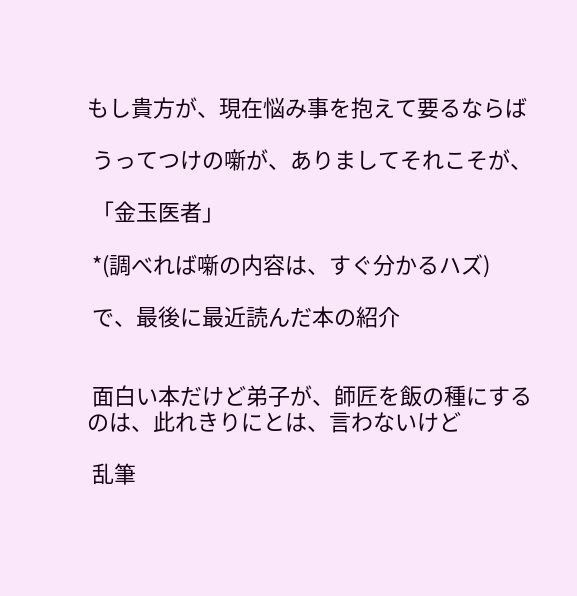もし貴方が、現在悩み事を抱えて要るならば

 うってつけの噺が、ありましてそれこそが、

 「金玉医者」

 *(調べれば噺の内容は、すぐ分かるハズ)

 で、最後に最近読んだ本の紹介


 面白い本だけど弟子が、師匠を飯の種にするのは、此れきりにとは、言わないけど

 乱筆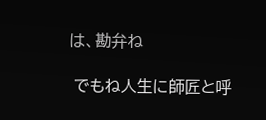は、勘弁ね

 でもね人生に師匠と呼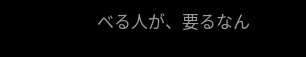べる人が、要るなん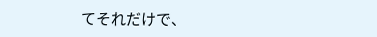てそれだけで、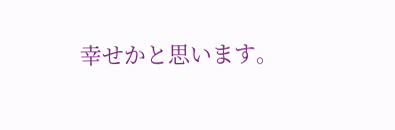幸せかと思います。